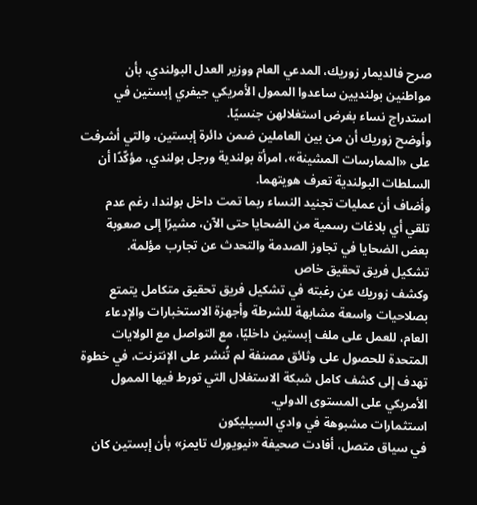صرح فالديمار زوريك، المدعي العام ووزير العدل البولندي، بأن مواطنين بولنديين ساعدوا الممول الأمريكي جيفري إبستين في استدراج نساء بغرض استغلالهن جنسيًا.
وأوضح زوريك أن من بين العاملين ضمن دائرة إبستين، والتي أشرفت على «الممارسات المشينة»، امرأة بولندية ورجل بولندي، مؤكّدًا أن السلطات البولندية تعرف هويتهما.
وأضاف أن عمليات تجنيد النساء ربما تمت داخل بولندا، رغم عدم تلقي أي بلاغات رسمية من الضحايا حتى الآن، مشيرًا إلى صعوبة بعض الضحايا في تجاوز الصدمة والتحدث عن تجارب مؤلمة.
تشكيل فريق تحقيق خاص
وكشف زوريك عن رغبته في تشكيل فريق تحقيق متكامل يتمتع بصلاحيات واسعة مشابهة للشرطة وأجهزة الاستخبارات والإدعاء العام، للعمل على ملف إبستين داخليًا، مع التواصل مع الولايات المتحدة للحصول على وثائق مصنفة لم تُنشر على الإنترنت، في خطوة تهدف إلى كشف كامل شبكة الاستغلال التي تورط فيها الممول الأمريكي على المستوى الدولي.
استثمارات مشبوهة في وادي السيليكون
في سياق متصل، أفادت صحيفة «نيويورك تايمز» بأن إبستين كان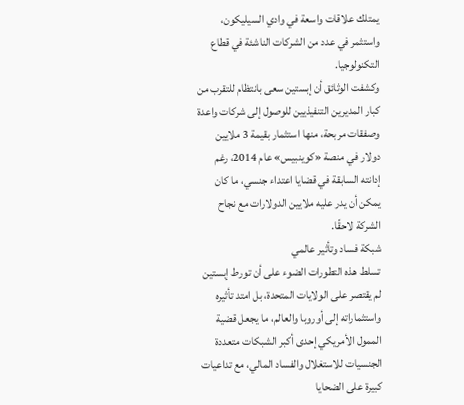يمتلك علاقات واسعة في وادي السيليكون، واستثمر في عدد من الشركات الناشئة في قطاع التكنولوجيا.
وكشفت الوثائق أن إبستين سعى بانتظام للتقرب من كبار المديرين التنفيذيين للوصول إلى شركات واعدة وصفقات مربحة، منها استثمار بقيمة 3 ملايين دولار في منصة «كوينبيس» عام 2014، رغم إدانته السابقة في قضايا اعتداء جنسي، ما كان يمكن أن يدر عليه ملايين الدولارات مع نجاح الشركة لاحقًا.
شبكة فساد وتأثير عالمي
تسلط هذه التطورات الضوء على أن تورط إبستين لم يقتصر على الولايات المتحدة، بل امتد تأثيره واستثماراته إلى أوروبا والعالم، ما يجعل قضية الممول الأمريكي إحدى أكبر الشبكات متعددة الجنسيات للاستغلال والفساد المالي، مع تداعيات كبيرة على الضحايا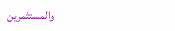والمستثمرين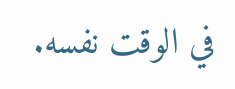في الوقت نفسه.